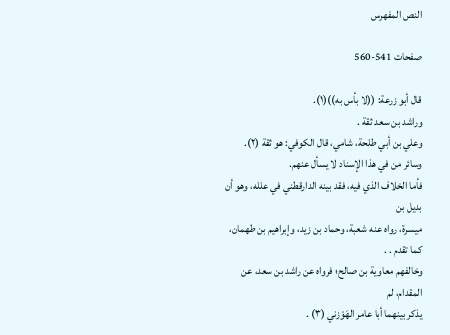النص المفهرس

صفحات 541-560

قال أبو زرعة: ((لا بأس به))(١).
وراشد بن سعد ثقة .
وعلي بن أبي طلحة، شامي، قال الكوفي: هو ثقة (٢).
وسائر من في هذا الإسناد لا يسأل عنهم.
فأما الخلاف الذي فيه، فقد بينه الدارقطني في علله، وهو أن بديل بن
ميسرة، رواه عنه شعبة، وحماد بن زيد، وإبراهيم بن طهمان، كما تقدم . .
وخالفهم معاوية بن صالح؛ فرواه عن راشد بن سعد، عن المقدام، لم
يذكر بينهما أبا عامر الهَوْزني (٣) .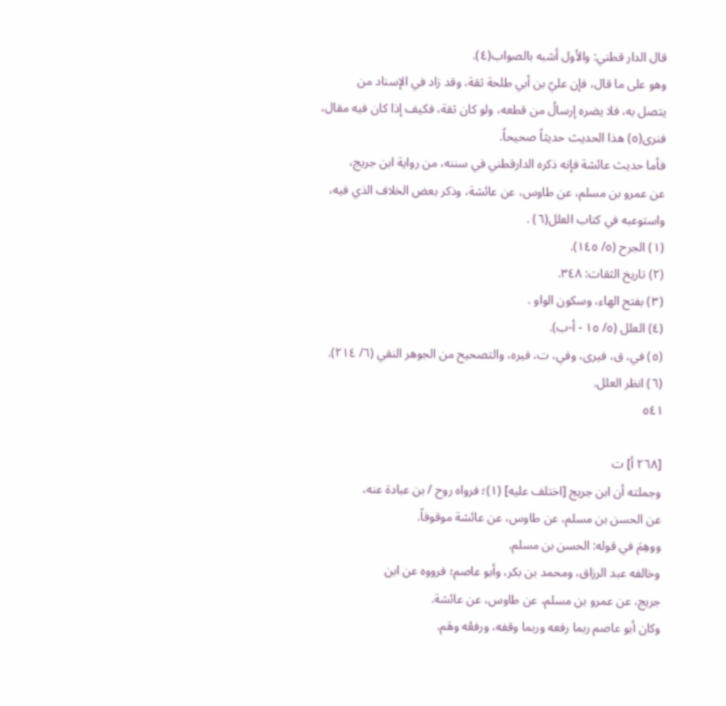قال الدار قطني: والأول أشبه بالصواب(٤).
وهو على ما قال، فإن عليّ بن أبي طلحة ثقة، وقد زاد في الإسناد من
يتصل به، فلا يضره إرسالُ من قطعه، ولو كان ثقة، فكيف إذا كان فيه مقال،
فنرى(٥) هذا الحديث حديثاً صحيحاً.
فأما حديث عائشة فإنه ذكره الدارقطني في سننه، من رواية ابن جريج،
عن عمرو بن مسلم، عن طاوس، عن عائشة، وذكر بعض الخلاف الذي فيه،
واستوعبه في كتاب العلل(٦) .
(١) الجرح (٥/ ١٤٥).
(٢) تاريخ الثقات: ٣٤٨.
(٣) بفتح الهاء، وسكون الواو .
(٤) العلل (٥/ ١٥ - أ-ب).
(٥) في، ق، فيرى، وفي، ت، فيره، والتصحيح من الجوهر النقي (٦/ ٢١٤).
(٦) انظر العلل.
٥٤١

[٢٦٨ أ] ت
وجملته أن ابن جريج [اختلف عليه] (١)؛ فرواه روح / بن عبادة عنه،
عن الحسن بن مسلم، عن طاوس، عن عائشة موقوفاً.
ووهِمَ في قوله: الحسن بن مسلم.
وخالفه عبد الرزاق، ومحمد بن بكر، وأبو عاصم؛ فرووه عن ابن
جريج، عن عمرو بن مسلم، عن طاوس، عن عائشة.
وكان أبو عاصم ربما رفعه وربما وقفه، ورفعُه وهَم.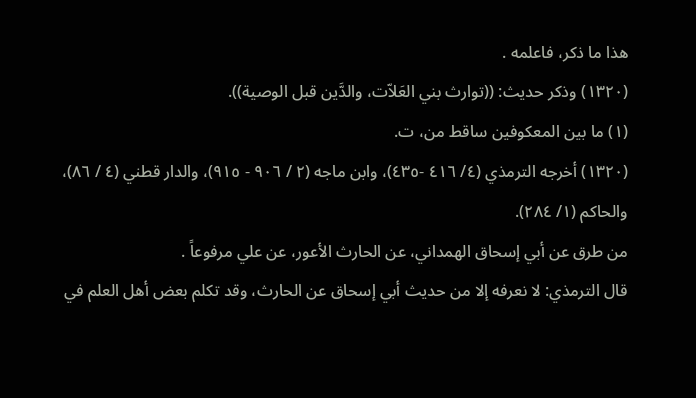هذا ما ذکر، فاعلمه .
(١٣٢٠) وذكر حديث: ((توارث بني العَلاّت، والدَّين قبل الوصية)).
(١) ما بين المعكوفين ساقط من، ت.
(١٣٢٠) أخرجه الترمذي (٤/ ٤١٦ -٤٣٥)، وابن ماجه (٢ / ٩٠٦ - ٩١٥)، والدار قطني (٤ / ٨٦)،
والحاكم (١/ ٢٨٤).
من طرق عن أبي إسحاق الهمداني، عن الحارث الأعور، عن علي مرفوعاً .
قال الترمذي: لا نعرفه إلا من حديث أبي إسحاق عن الحارث، وقد تكلم بعض أهل العلم في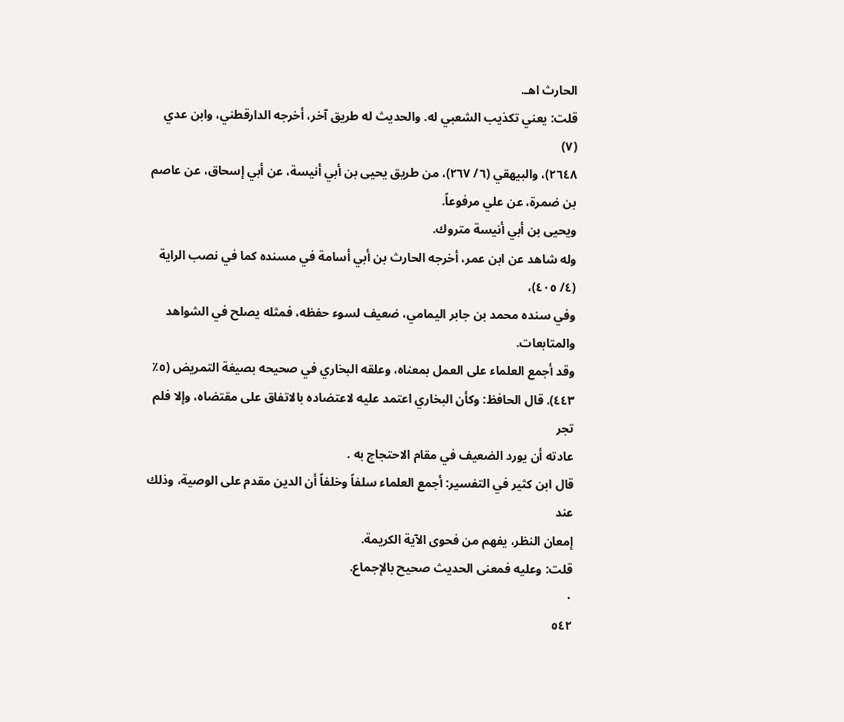الحارث اهـ.
قلت: يعني تكذيب الشعبي له. والحديث له طريق آخر، أخرجه الدارقطني، وابن عدي (٧)
٢٦٤٨)، والبيهقي (٦/ ٢٦٧)، من طريق يحيى بن أبي أنيسة، عن أبي إسحاق، عن عاصم
بن ضمرة، عن علي مرفوعاً.
ويحيى بن أبي أنيسة متروك.
وله شاهد عن ابن عمر، أخرجه الحارث بن أبي أسامة في مسنده كما في نصب الراية (٤/ ٤٠٥)،
وفي سنده محمد بن جابر اليمامي، ضعيف لسوء حفظه، فمثله يصلح في الشواهد والمتابعات.
وقد أجمع العلماء على العمل بمعناه، وعلقه البخاري في صحيحه بصيغة التمريض (٥٪
٤٤٣). قال الحافظ: وكأن البخاري اعتمد عليه لاعتضاده بالاتفاق على مقتضاه، وإلا فلم تجر
عادته أن يورد الضعيف في مقام الاحتجاج به .
قال ابن كثير في التفسير: أجمع العلماء سلفاً وخلفاً أن الدين مقدم على الوصية، وذلك عند
إمعان النظر، يفهم من فحوى الآية الكريمة.
قلت: وعليه فمعنى الحديث صحيح بالإجماع.
٠
٥٤٢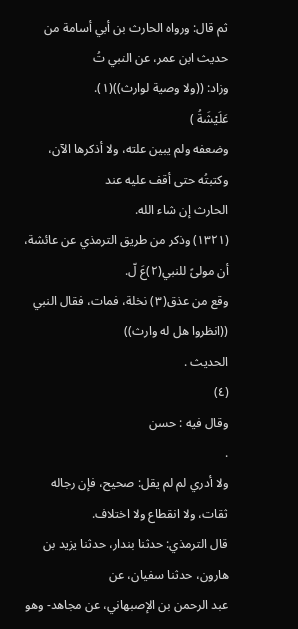ثم قال: ورواه الحارث بن أبي أسامة من حديث ابن عمر، عن النبي تُ
وزاد: ((ولا وصية لوارث))(١).
عَلَيْشَةُ )
وضعفه ولم يبين علته، ولا أذكرها الآن، وكتبتُه حتى أقف عليه عند
الحارث إن شاء الله.
(١٣٢١) وذكر من طريق الترمذي عن عائشة، أن مولىً للنبي(٢)عَ لّ.
وقع من عذق(٣) نخلة، فمات، فقال النبي ((انظروا هل له وارث))
الحدیث .
(٤)
وقال فيه : حسن
.
ولا أدري لم لم يقل: صحيح، فإن رجاله ثقات، ولا انقطاع ولا اختلاف.
قال الترمذي: حدثنا بندار، حدثنا يزيد بن هارون، حدثنا سفيان، عن
عبد الرحمن بن الإصبهاني، عن مجاهد- وهو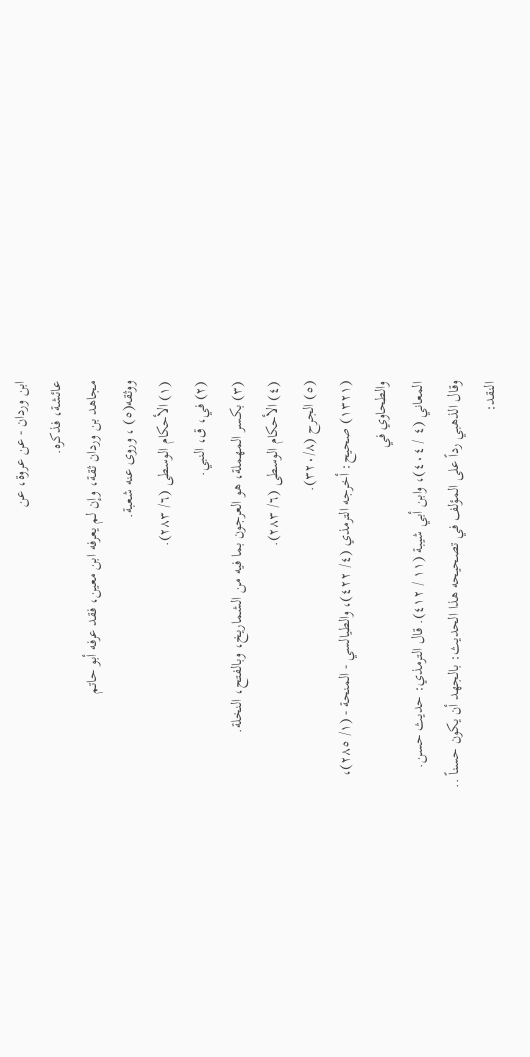ابن وردان - عن عروة، عن
عائشة، فذكره.
مجاهد بن وردان ثقة، وإن لم يعرفه ابن معين، فقد عرفه أبو حاتم
ووثقه(٥) ، وروى عنه شعبة.
(١) الأحكام الوسطى (٦/ ٢٨٣).
(٢) في، ق، النبي.
(٣) بكسر المهملة، هو العرجون بما فيه من الشماريخ، وبالفتح، النخلة.
(٤) الأحكام الوسطى (٦/ ٢٨٣).
(٥) الجرح (٣٢٠/٨).
(١٣٢١) صحيح: أخرجه الترمذي (٤/ ٤٢٢)، والطيالسي - المنحة - (١/ ٢٨٥)، والطحاوي في
المعاني (٤ / ٤٠٤)، وابن أبي شيبة (١١ / ٤١٢). قال الترمذي: حديث حسن.
وقال الذهبي رداً على المؤلف في تصحيحه هذا الحديث: بالجهد أن يكون حسناً .. النقد: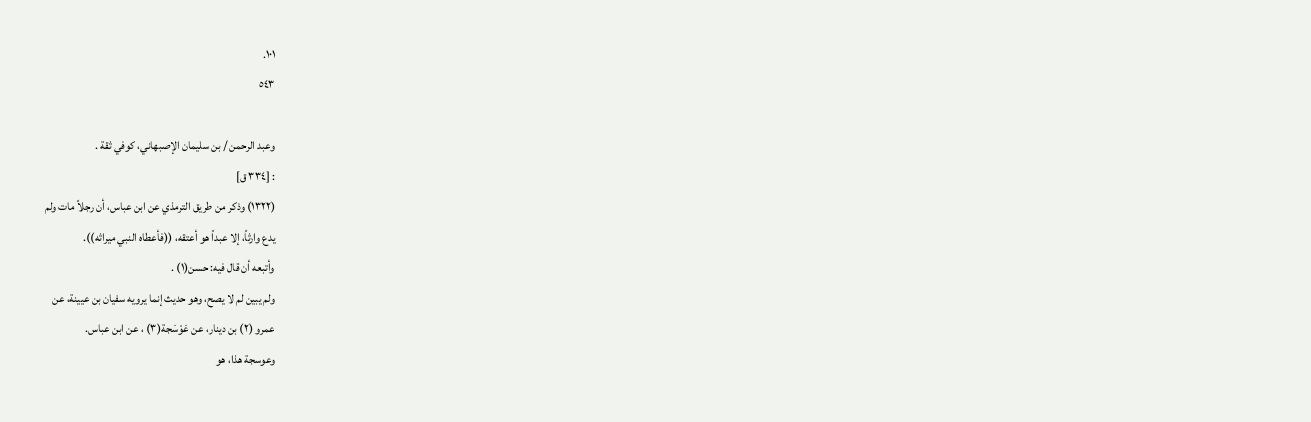١٠١.
٥٤٣

وعبد الرحمن / بن سليمان الإصبهاني، كوفي ثقة .
: [٣٣٤ ق]
(١٣٢٢) وذكر من طريق الترمذي عن ابن عباس، أن رجلاً مات ولم
يدع وارثاً، إلا عبداً هو أعتقه، ((فأعطاه النبي ميراثه)).
وأتبعه أن قال فيه: حسن(١) .
ولم يبين لم لا يصح، وهو حديث إنما يرويه سفيان بن عيينة، عن
عمرو (٢) بن دينار، عن عَوْسَجة(٣) ، عن ابن عباس.
وعوسجة هذا، هو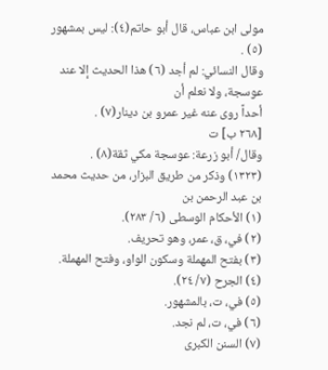مولى ابن عباس، قال أبو حاتم(٤): ليس بمشهور (٥) .
وقال النسائي: لم أجد (٦) هذا الحديث إلا عند عوسجة، ولا نعلم أن
أحداً روی عنه غیر عمرو بن دينار(٧) .
[٢٦٨ ب] ت
وقال/ أبو زرعة: عوسجة مكي ثقة(٨) .
(١٣٢٣) وذكر من طريق البزار، من حديث محمد بن عبد الرحمن بن
(١) الأحكام الوسطى (٦/ ٢٨٣).
(٢) في، ق، عمر، وهو تحريف.
(٣) بفتح المهملة وسكون الواو، وفتح المهملة.
(٤) الجرح (٧/ ٢٤).
(٥) في، ت، بالمشهور.
(٦) في، ت، لم نجد.
(٧) السنن الكبرى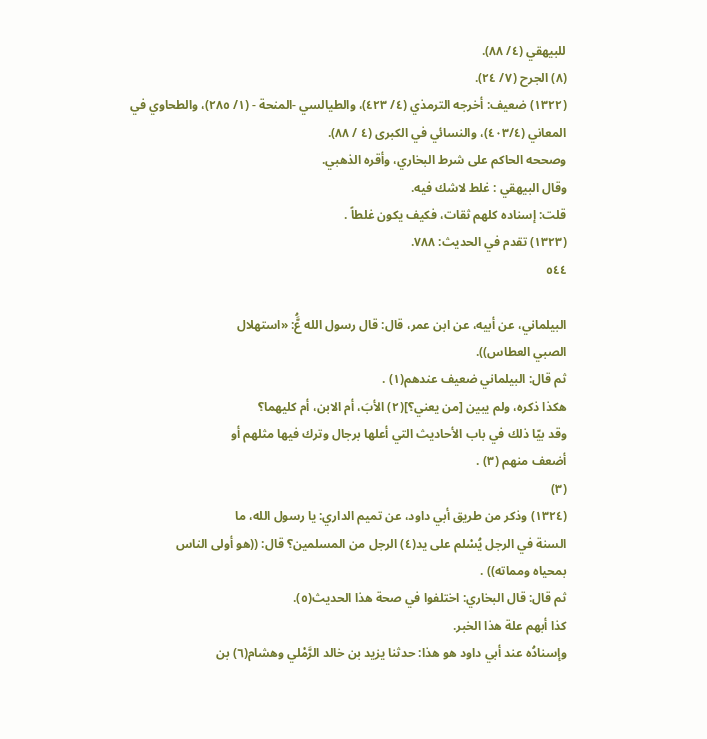للبيهقي (٤/ ٨٨).
(٨) الجرح (٧/ ٢٤).
(١٣٢٢) ضعيف: أخرجه الترمذي (٤/ ٤٢٣)، والطيالسي -المنحة - (١/ ٢٨٥)، والطحاوي في
المعاني (٤٠٣/٤)، والنسائي في الكبرى (٤ / ٨٨).
وصححه الحاكم على شرط البخاري، وأقره الذهبي.
وقال البيهقي : غلط لاشك فيه.
قلت: إسناده كلهم ثقات، فكيف يكون غلطاً .
(١٣٢٣) تقدم في الحديث: ٧٨٨.
٥٤٤

البيلماني، عن أبيه، عن ابن عمر، قال: قال رسول الله عَُّ: «استهلال
الصبي العطاس)).
ثم قال: البيلماني ضعيف عندهم(١) .
هكذا ذكره، ولم يبين [من يعني؟](٢) الأبَ، أم الابن، أم كليهما؟
وقد بيّا ذلك في باب الأحاديث التي أعلها برجال وترك فيها مثلهم أو
أضعف منهم (٣) .
(٣)
(١٣٢٤) وذكر من طريق أبي داود، عن تميم الداري: يا رسول الله، ما
السنة في الرجل يُسْلم على يد(٤) الرجل من المسلمين؟ قال: ((هو أولى الناس
بمحياه ومماته)) .
ثم قال: قال البخاري: اختلفوا في صحة هذا الحديث(٥).
كذا أبهم علة هذا الخبر.
وإسنادُه عند أبي داود هو هذا: حدثنا يزيد بن خالد الرَّمْلي وهشام(٦) بن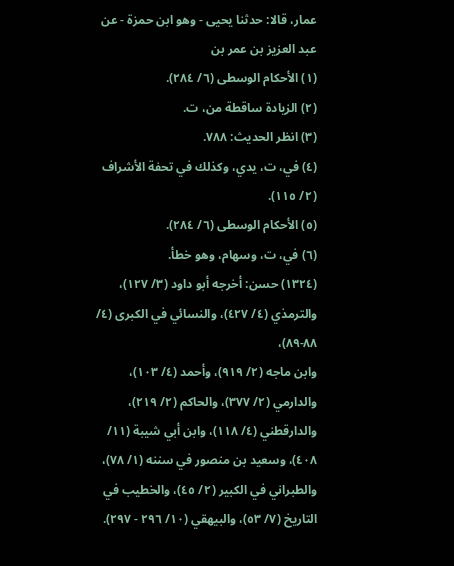عمار، قالا: حدثنا يحيى - وهو ابن حمزة - عن عبد العزيز بن عمر بن
(١) الأحكام الوسطى (٦/ ٢٨٤).
(٢) الزيادة ساقطة من، ت.
(٣) انظر الحديث: ٧٨٨.
(٤) في، ت، يدي، وكذلك في تحفة الأشراف (٢/ ١١٥).
(٥) الأحكام الوسطى (٦/ ٢٨٤).
(٦) في، ت، وسهام، وهو خطأ.
(١٣٢٤) حسن: أخرجه أبو داود (٣/ ١٢٧)، والترمذي (٤/ ٤٢٧)، والنسائي في الكبرى (٤/ ٨٨-٨٩)،
وابن ماجه (٢/ ٩١٩)، وأحمد (٤/ ١٠٣)، والدارمي (٢/ ٣٧٧)، والحاكم (٢/ ٢١٩)،
والدارقطني (٤/ ١١٨)، وابن أبي شيبة (١١/ ٤٠٨)، وسعيد بن منصور في سننه (١/ ٧٨)،
والطبراني في الكبير (٢/ ٤٥)، والخطيب في التاريخ (٧/ ٥٣)، والبيهقي (١٠/ ٢٩٦ - ٢٩٧).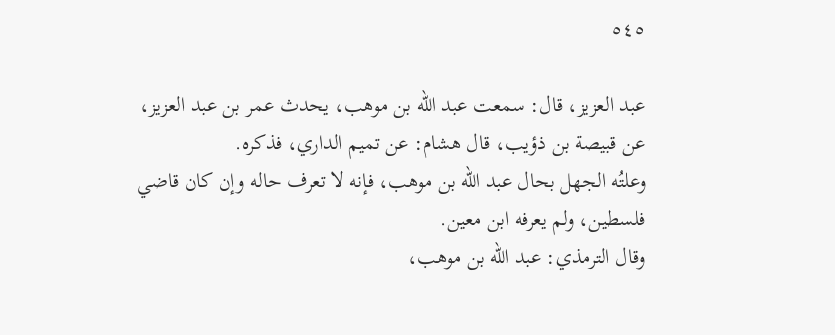٥٤٥

عبد العزيز، قال: سمعت عبد الله بن موهب، يحدث عمر بن عبد العزيز،
عن قبيصة بن ذؤيب، قال هشام: عن تميم الداري، فذكره.
وعلتُه الجهل بحال عبد الله بن موهب، فإنه لا تعرف حاله وإن كان قاضي
فلسطین، ولم يعرفه ابن معين.
وقال الترمذي: عبد الله بن موهب،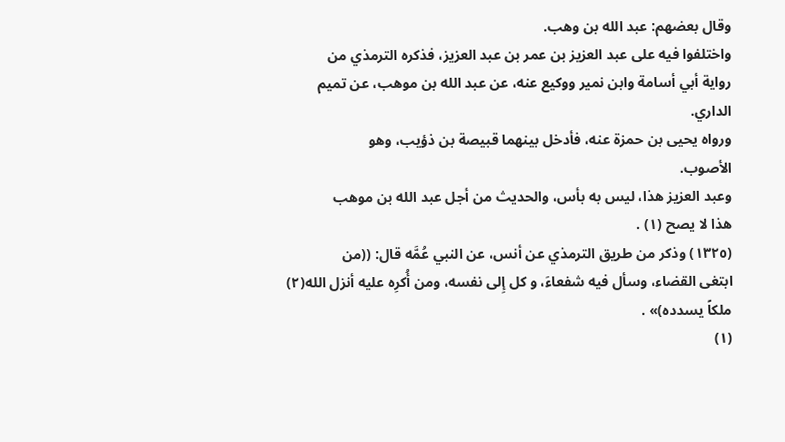وقال بعضهم: عبد الله بن وهب.
واختلفوا فيه على عبد العزيز بن عمر بن عبد العزيز، فذكره الترمذي من
رواية أبي أسامة وابن نمير ووكيع عنه، عن عبد الله بن موهب، عن تميم
الداري.
ورواه يحيى بن حمزة عنه، فأدخل بينهما قبيصة بن ذؤيب، وهو
الأصوب.
وعبد العزيز هذا، ليس به بأس، والحديث من أجل عبد الله بن موهب
هذا لا يصح (١) .
(١٣٢٥) وذكر من طريق الترمذي عن أنس، عن النبي عُمَّه قال: ((من
ابتغى القضاء، وسأل فيه شفعاءَ، و كل إِلى نفسه، ومن أُكرِه عليه أنزل الله(٢)
ملكاً یسدده)» .
(١)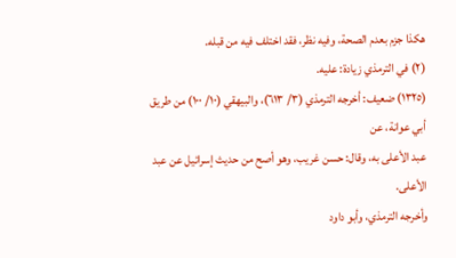هكذا جزم بعدم الصحة، وفيه نظر، فقد اختلف فيه من قبله.
(٢) في الترمذي زيادة: عليه.
(١٣٢٥) ضعيف: أخرجه الترمذي (٣/ ٦١٣)، والبيهقي (١٠/ ١٠٠) من طريق أبي عوانة، عن
عبد الأعلى به، وقال: حسن غريب، وهو أصح من حديث إسرائيل عن عبد الأعلى.
وأخرجه الترمذي، وأبو داود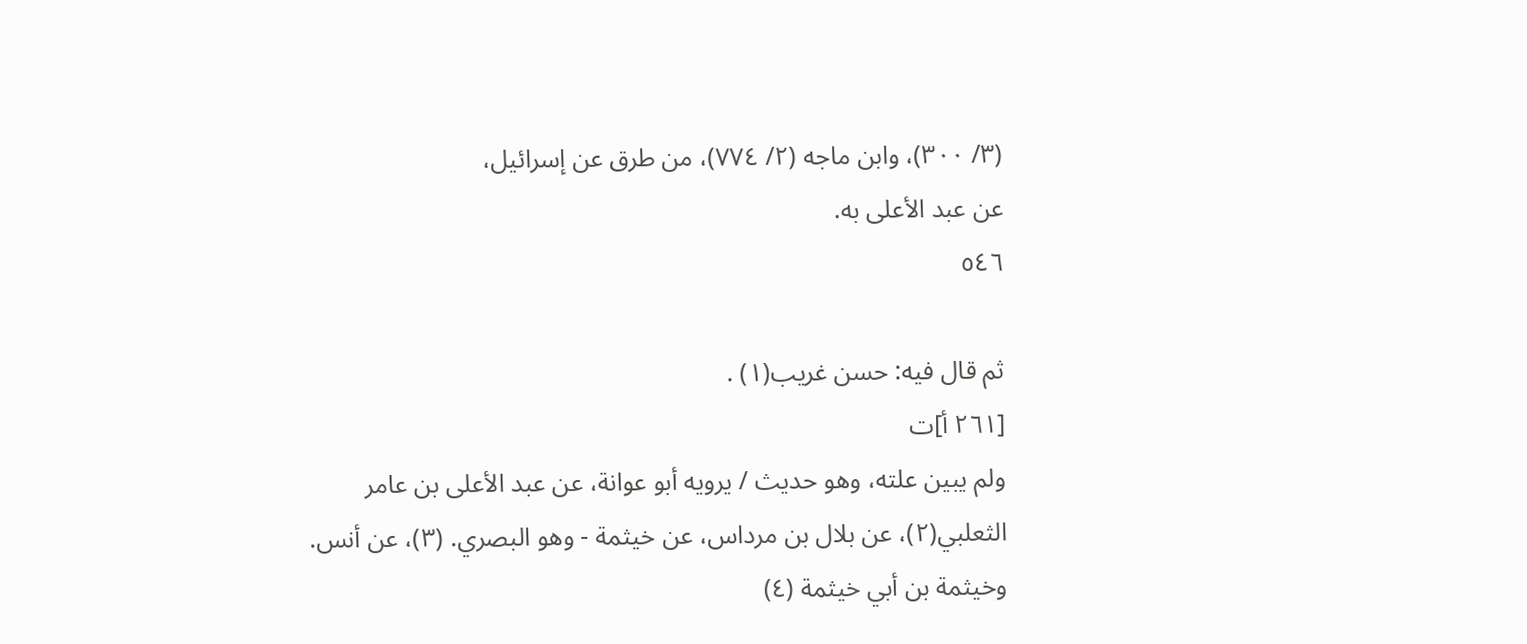(٣/ ٣٠٠)، وابن ماجه (٢/ ٧٧٤)، من طرق عن إسرائيل،
عن عبد الأعلى به.
٥٤٦

ثم قال فيه: حسن غريب(١) .
[٢٦١ أ]ت
ولم يبين علته، وهو حديث / يرويه أبو عوانة، عن عبد الأعلى بن عامر
الثعلبي(٢)، عن بلال بن مرداس، عن خيثمة - وهو البصري. (٣)، عن أنس.
وخيثمة بن أبي خيثمة (٤)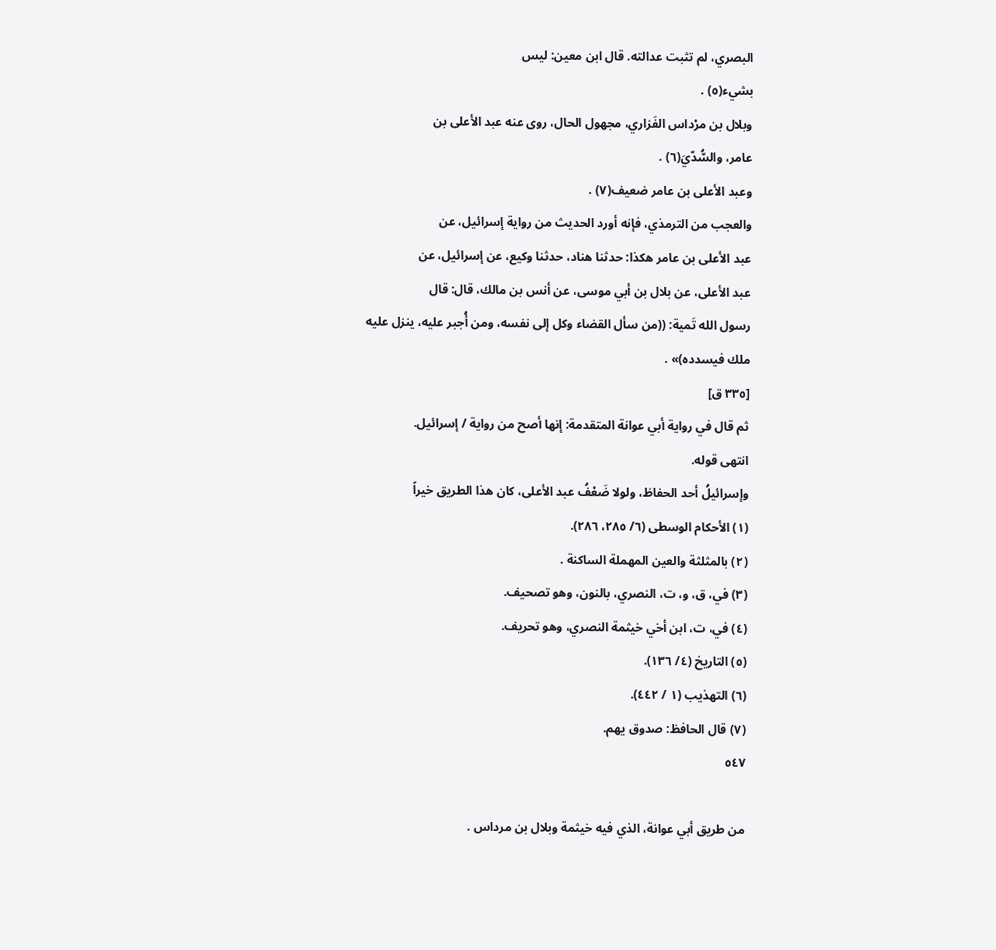البصري، لم تثبت عدالته. قال ابن معين: ليس
بشيء(٥) .
وبلال بن مرْداس الفَزاري، مجهول الحال، روى عنه عبد الأعلى بن
عامر، والسُّدّيَ(٦) .
وعبد الأعلى بن عامر ضعيف(٧) .
والعجب من الترمذي، فإنه أورد الحديث من رواية إسرائيل، عن
عبد الأعلى بن عامر هكذا: حدثنا هناد، حدثنا وكيع، عن إسرائيل، عن
عبد الأعلى، عن بلال بن أبي موسى، عن أنس بن مالك، قال: قال
رسول الله تَمية: ((من سأل القضاء وكل إلى نفسه، ومن أُجبر عليه، ينزل عليه
ملك فیسدده)» .
[٣٣٥ ق]
ثم قال في رواية أبي عوانة المتقدمة: إنها أصح من رواية / إسرائيل.
انتھی قوله.
وإسرائيلُ أحد الحفاظ، ولولا ضَعْفُ عبد الأعلى، كان هذا الطريق خيراً
(١) الأحكام الوسطى (٦/ ٢٨٥، ٢٨٦).
(٢) بالمثلثة والعين المهملة الساكنة .
(٣) في، ق، و، ت، النصري، بالنون، وهو تصحيف.
(٤) في، ت، ابن أخي خيثمة النصري، وهو تحريف.
(٥) التاريخ (٤/ ١٣٦).
(٦) التهذيب (١ / ٤٤٢).
(٧) قال الحافظ: صدوق یھم.
٥٤٧

من طريق أبي عوانة، الذي فيه خيثمة وبلال بن مرداس .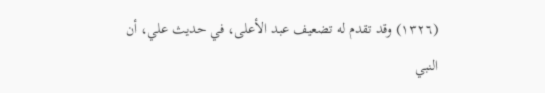(١٣٢٦) وقد تقدم له تضعيف عبد الأعلى، في حديث علي، أن
النبي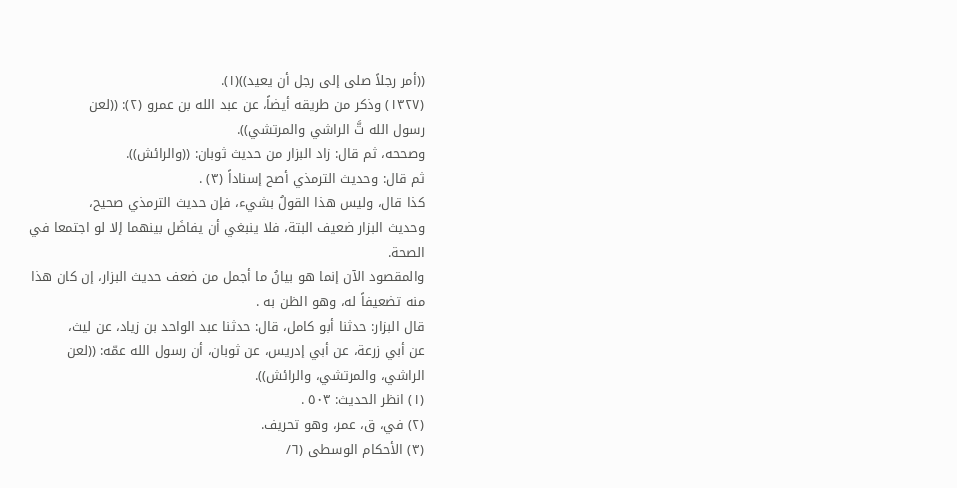((أمر رجلاً صلى إلى رجل أن يعيد))(١).
(١٣٢٧) وذكر من طريقه أيضاً، عن عبد الله بن عمرو (٢): ((لعن
رسول الله تَّ الراشي والمرتشي)).
وصححه، ثم قال: زاد البزار من حديث ثوبان: ((والرائش)).
ثم قال: وحديث الترمذي أصح إسناداً (٣) .
كذا قال، وليس هذا القولُ بشيء، فإن حديث الترمذي صحیح،
وحديث البزار ضعيف البتة، فلا ينبغي أن يفاضَل بينهما إلا لو اجتمعا في
الصحة.
والمقصود الآن إنما هو بيانُ ما أجمل من ضعف حديث البزار، إن كان هذا
منه تضعیفاً له، وهو الظن به .
قال البزار: حدثنا أبو كامل، قال: حدثنا عبد الواحد بن زياد، عن ليث،
عن أبي زرعة، عن أبي إدريس، عن ثوبان، أن رسول الله عمّه: ((لعن
الراشي، والمرتشي، والرائش)).
(١) انظر الحديث: ٥٠٣ .
(٢) في، ق، عمر، وهو تحريف.
(٣) الأحكام الوسطى (٦/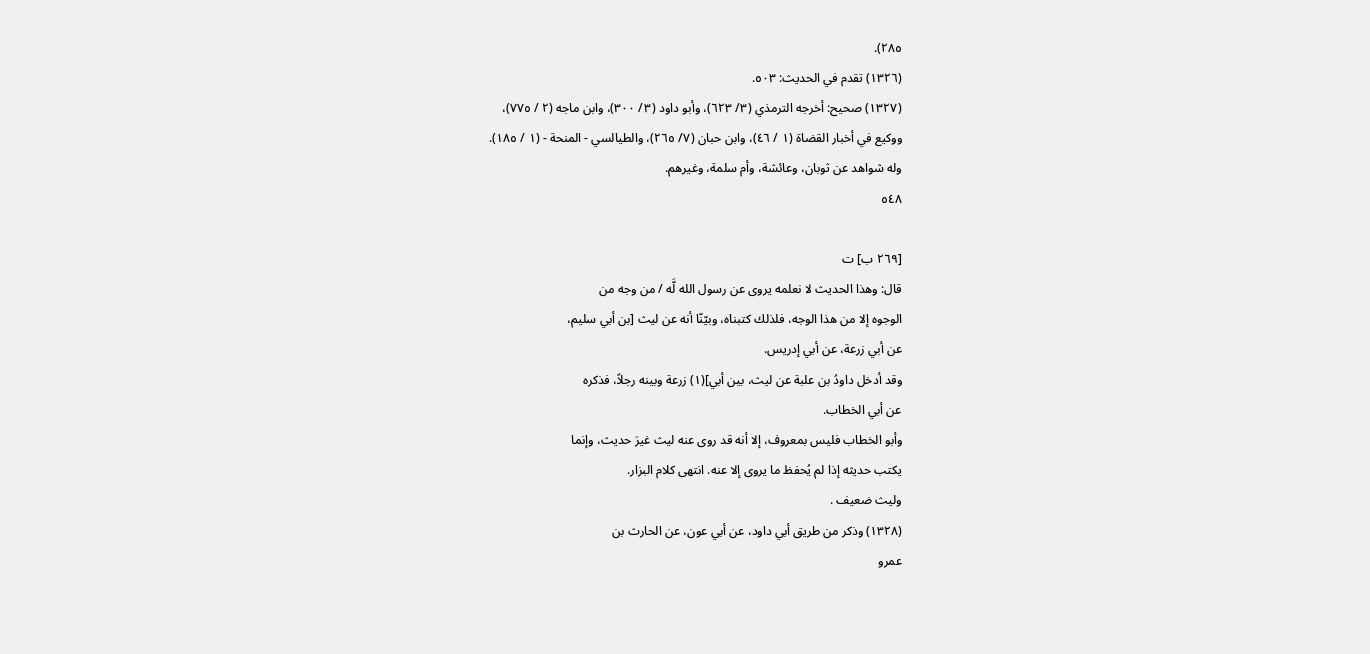٢٨٥).
(١٣٢٦) تقدم في الحديث: ٥٠٣.
(١٣٢٧) صحيح: أخرجه الترمذي (٣/ ٦٢٣)، وأبو داود (٣/ ٣٠٠)، وابن ماجه (٢ / ٧٧٥)،
ووكيع في أخبار القضاة (١ / ٤٦)، وابن حبان (٧/ ٢٦٥)، والطيالسي - المنحة - (١ / ١٨٥).
وله شواهد عن ثوبان، وعائشة، وأم سلمة، وغيرهم.
٥٤٨

[٢٦٩ ب] ت
قال: وهذا الحديث لا نعلمه يروى عن رسول الله لَّه / من وجه من
الوجوه إلا من هذا الوجه، فلذلك كتبناه، وبيّنّا أنه عن ليث [بن أبي سليم،
عن أبي زرعة، عن أبي إدريس.
وقد أدخل داودُ بن علبة عن ليث، بين أبي](١) زرعة وبينه رجلاً، فذكره
عن أبي الخطاب.
وأبو الخطاب فليس بمعروف، إلا أنه قد روى عنه ليث غيرَ حديث، وإنما
یکتب حديثه إذا لم يُحفظ ما یروی إلا عنه. انتهى كلام البزار.
وليث ضعيف .
(١٣٢٨) وذكر من طريق أبي داود، عن أبي عون، عن الحارث بن
عمرو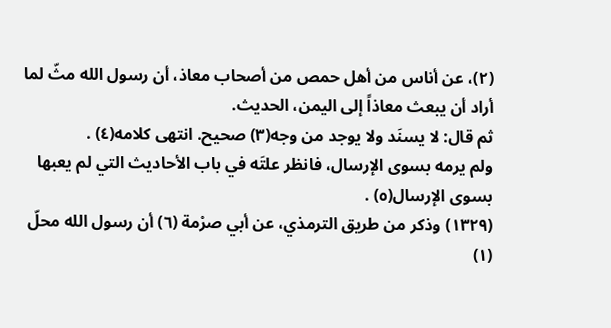(٢)، عن أناس من أهل حمص من أصحاب معاذ، أن رسول الله مثّ لما
أراد أن يبعث معاذاً إلى اليمن، الحديث.
ثم قال: لا يسنَد ولا يوجد من وجه(٣) صحيح. انتهى كلامه(٤) .
ولم يرمه بسوى الإرسال، فانظر علتَه في باب الأحاديث التي لم يعبها
بسوى الإرسال(٥) .
(١٣٢٩) وذكر من طريق الترمذي، عن أبي صرْمة (٦) أن رسول الله محلّ
(١)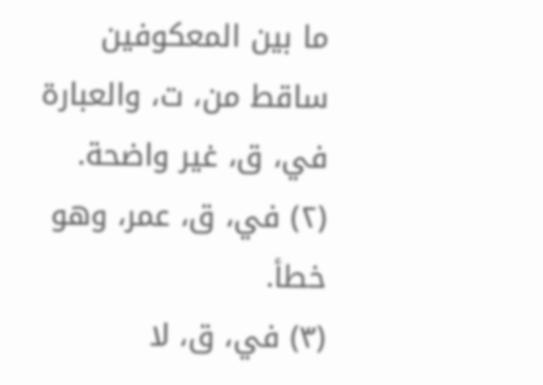ما بين المعكوفين ساقط من، ت، والعبارة في، ق، غير واضحة.
(٢) في، ق، عمر، وهو خطأ.
(٣) في، ق، لا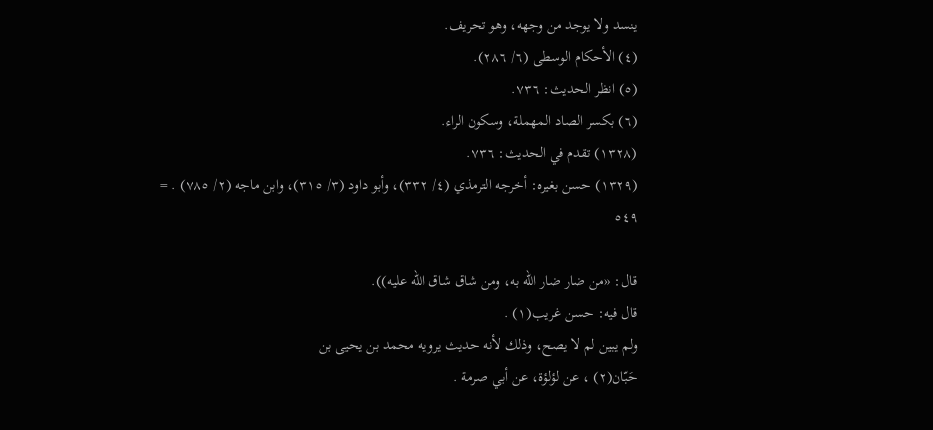ينسد ولا يوجد من وجهه، وهو تحريف.
(٤) الأحكام الوسطى (٦/ ٢٨٦).
(٥) انظر الحديث: ٧٣٦.
(٦) بكسر الصاد المهملة، وسكون الراء.
(١٣٢٨) تقدم في الحديث: ٧٣٦.
(١٣٢٩) حسن بغيره: أخرجه الترمذي (٤/ ٣٣٢)، وأبو داود (٣/ ٣١٥)، وابن ماجه (٢/ ٧٨٥) . =
٥٤٩

قال: «من ضار ضار الله به، ومن شاق شاق الله عليه)).
قال فيه: حسن غريب(١) .
ولم يبين لم لا يصح، وذلك لأنه حديث يرويه محمد بن يحيى بن
حَبّان(٢) ، عن لؤلؤة، عن أبي صرمة .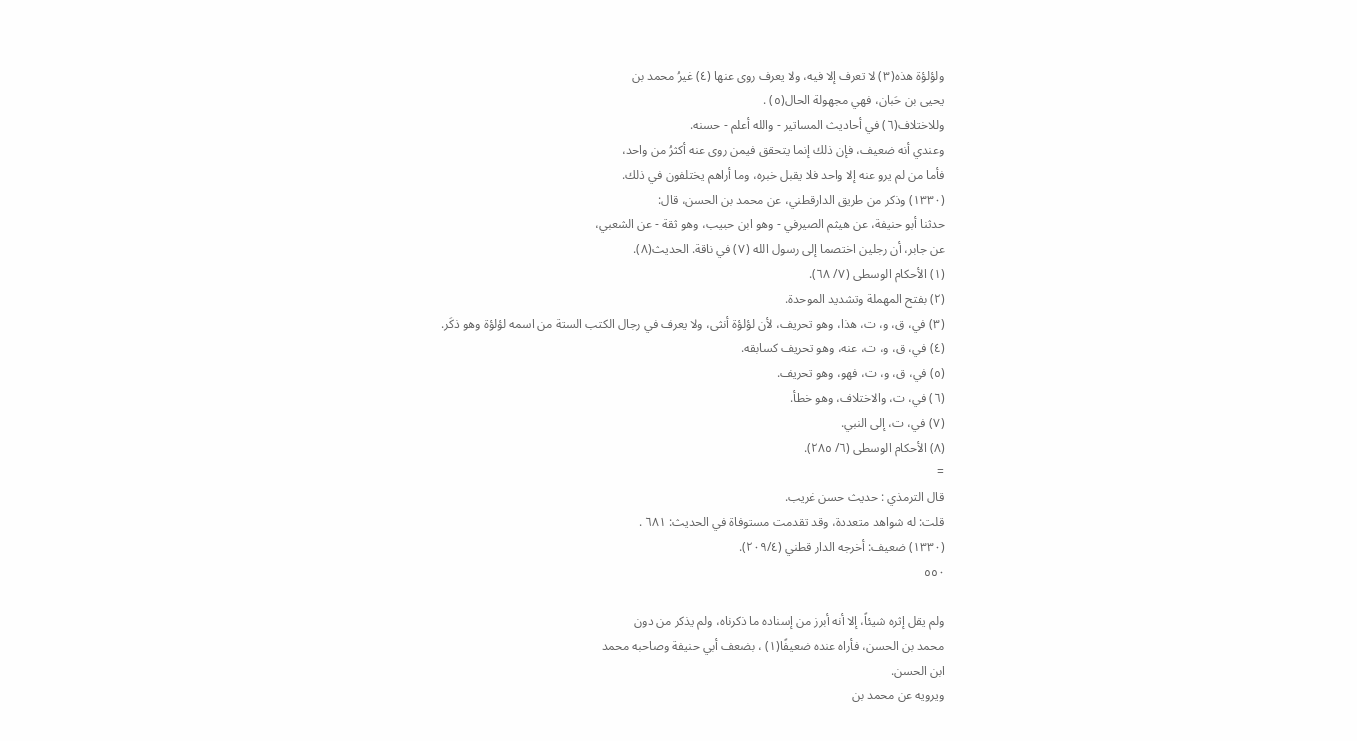ولؤلؤة هذه(٣) لا تعرف إلا فيه، ولا يعرف روى عنها (٤) غيرُ محمد بن
يحيى بن حَبان، فهي مجهولة الحال(٥) .
وللاختلاف(٦) في أحاديث المساتير - والله أعلم - حسنه.
وعندي أنه ضعيف، فإن ذلك إنما يتحقق فیمن روی عنه أكثرُ من واحد،
فأما من لم يرو عنه إلا واحد فلا يقبل خبره، وما أراهم يختلفون في ذلك.
(١٣٣٠) وذكر من طريق الدارقطني، عن محمد بن الحسن، قال:
حدثنا أبو حنيفة، عن هيثم الصيرفي - وهو ابن حبيب، وهو ثقة - عن الشعبي،
عن جابر، أن رجلين اختصما إلى رسول الله (٧) في ناقة. الحديث(٨).
(١) الأحكام الوسطى (٧/ ٦٨).
(٢) بفتح المهملة وتشديد الموحدة.
(٣) في، ق، و، ت، هذا، وهو تحريف، لأن لؤلؤة أنثى، ولا يعرف في رجال الكتب الستة من اسمه لؤلؤة وهو ذكَر.
(٤) في، ق، و، ت، عنه، وهو تحریف كسابقه.
(٥) في، ق، و، ت، فهو، وهو تحريف.
(٦) في، ت، والاختلاف، وهو خطأ.
(٧) في، ت، إلى النبي.
(٨) الأحكام الوسطى (٦/ ٢٨٥).
=
قال الترمذي : حديث حسن غريب.
قلت: له شواهد متعددة، وقد تقدمت مستوفاة في الحديث: ٦٨١ .
(١٣٣٠) ضعيف: أخرجه الدار قطني (٢٠٩/٤).
٥٥٠

ولم يقل إثره شيئاً، إلا أنه أبرز من إسناده ما ذكرناه، ولم يذكر من دون
محمد بن الحسن، فأراه عنده ضعيفًا(١) ، بضعف أبي حنيفة وصاحبه محمد
ابن الحسن.
ويرويه عن محمد بن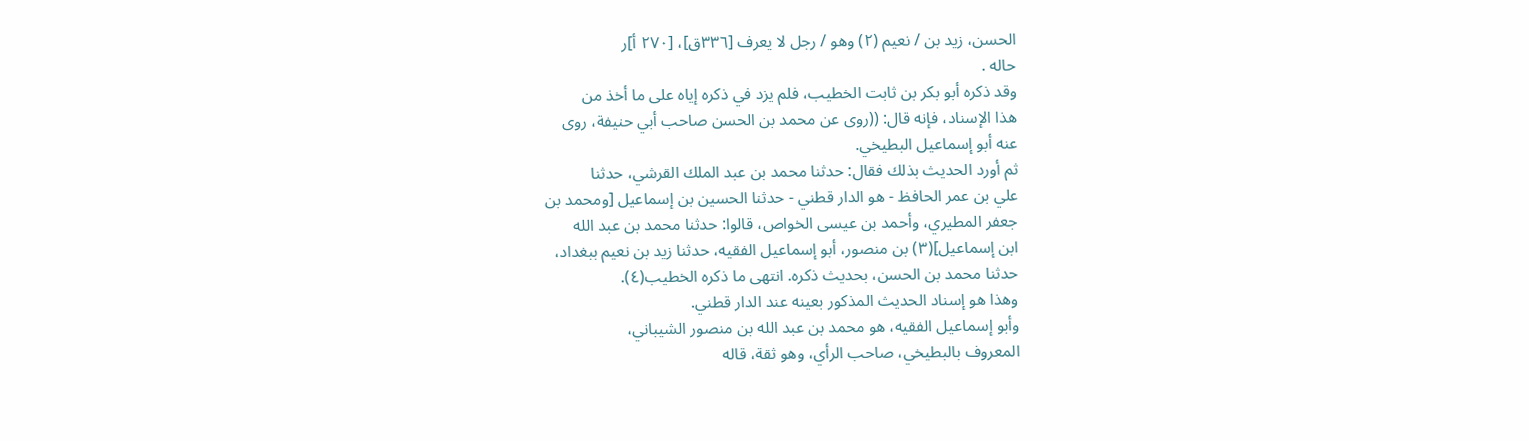الحسن، زيد بن / نعيم (٢) وهو / رجل لا يعرف [٣٣٦ق]، [٢٧٠ أ]ر
حاله .
وقد ذكره أبو بكر بن ثابت الخطيب، فلم يزد في ذكره إياه على ما أخذ من
هذا الإسناد، فإنه قال: ((روى عن محمد بن الحسن صاحب أبي حنيفة، روى
عنه أبو إسماعيل البطيخي.
ثم أورد الحديث بذلك فقال: حدثنا محمد بن عبد الملك القرشي، حدثنا
علي بن عمر الحافظ - هو الدار قطني - حدثنا الحسين بن إسماعيل [ومحمد بن
جعفر المطيري، وأحمد بن عيسى الخواص، قالوا: حدثنا محمد بن عبد الله
ابن إسماعيل](٣) بن منصور، أبو إسماعيل الفقیه، حدثنا زيد بن نعيم ببغداد،
حدثنا محمد بن الحسن، بحديث ذكره. انتهى ما ذكره الخطيب(٤).
وهذا هو إسناد الحديث المذكور بعينه عند الدار قطني.
وأبو إسماعيل الفقيه، هو محمد بن عبد الله بن منصور الشيباني،
المعروف بالبطيخي، صاحب الرأي، وهو ثقة، قاله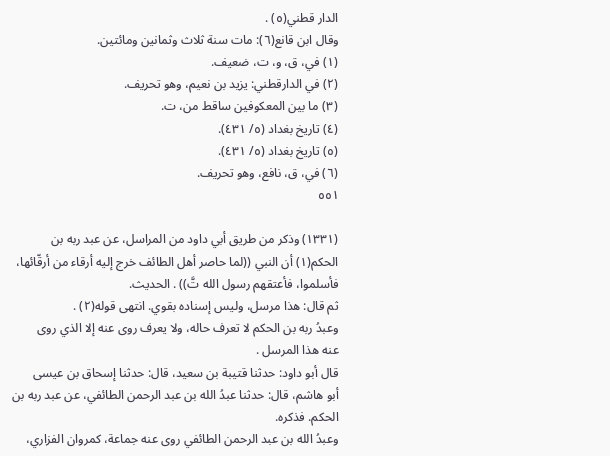الدار قطني(٥) .
وقال ابن قانع(٦): مات سنة ثلاث وثمانين ومائتين.
(١) في، ق، و، ت، ضعيف.
(٢) في الدارقطني: يزيد بن نعيم، وهو تحريف.
(٣) ما بين المعكوفين ساقط من، ت.
(٤) تاريخ بغداد (٥/ ٤٣١).
(٥) تاريخ بغداد (٥/ ٤٣١).
(٦) في، ق، نافع، وهو تحريف.
٥٥١

(١٣٣١) وذكر من طريق أبي داود من المراسل، عن عبد ربه بن
الحكم(١) أن النبي ((لما حاصر أهل الطائف خرج إليه أرقاء من أرقّائها،
فأسلموا، فأعتقهم رسول الله تَّ)) . الحديث.
ثم قال: هذا مرسل، وليس إسناده بقوي. انتهى قوله(٢) .
وعبدُ ربه بن الحكم لا تعرف حاله، ولا يعرف روى عنه إلا الذي روی
عنه هذا المرسل .
قال أبو داود: حدثنا قتيبة بن سعيد، قال: حدثنا إسحاق بن عيسى
أبو هاشم، قال: حدثنا عبدُ الله بن عبد الرحمن الطائفي، عن عبد ربه بن
الحكم. فذكره.
وعبدُ الله بن عبد الرحمن الطائفي روى عنه جماعة، كمروان الفزاري،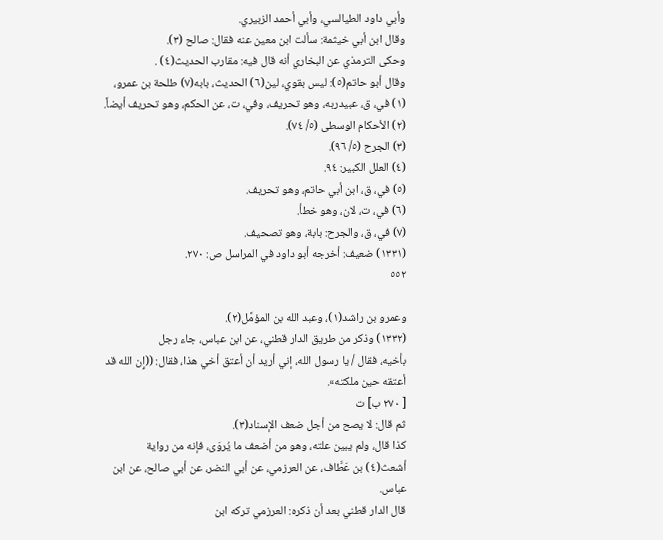وأبي داود الطيالسي، وأبي أحمد الزبيري.
وقال ابن أبي خيثمة: سألت ابن معين عنه فقال: صالح (٣).
وحكى الترمذي عن البخاري أنه قال فيه: مقارب الحديث(٤) .
وقال أبو حاتم(٥): ليس بقوي، لين(٦) الحديث، بابه(٧) طلحة بن عمرو،
(١) في، ق، عبيدربه، وهو تحريف، وفي، ت، عن الحكم، وهو تحريف أيضاً.
(٢) الأحكام الوسطى (٥/ ٧٤).
(٣) الجرح (٥/ ٩٦).
(٤) العلل الكبير: ٩٤.
(٥) في، ق، ابن أبي حاتم، وهو تحريف.
(٦) في، ت، لان، وهو خطأ.
(٧) في، ق، والجرح: بابة، وهو تصحيف.
(١٣٣١) ضعيف: أخرجه أبو داود في المراسل ص: ٢٧٠.
٥٥٢

وعمرو بن راشد(١)، وعبد الله بن المؤمَّل(٢).
(١٣٣٢) وذكر من طريق الدار قطني، عن ابن عباس، جاء رجل
بأخيه، فقال / يا رسول الله، إني أريد أن أعتق أخي هذا، فقال: ((إِن الله قد
أعتقه حین ملكته».
[ ٢٧٠ ب] ت
ثم قال: لا يصح من أجل ضعف الإسناد(٣).
كذا قال، ولم يبين علته، وهو من أضعف ما يُروَى، فإنه من رواية
أشعث(٤) بن عَطَّاف، عن العرزمي، عن أبي النضر، عن أبي صالح، عن ابن
عباس.
قال الدار قطني بعد أن ذكره: العرزمي تركه ابن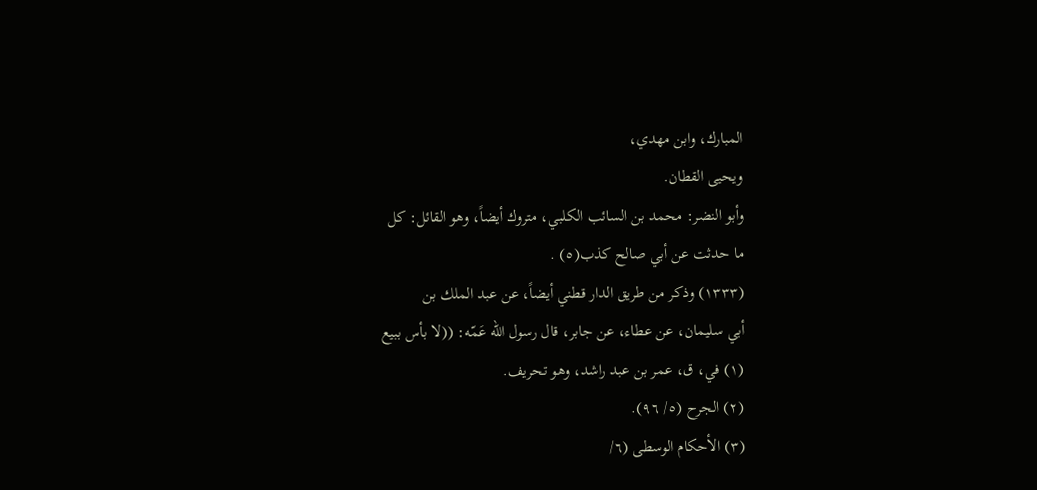المبارك، وابن مهدي،
ويحيى القطان.
وأبو النضر: محمد بن السائب الكلبي، متروك أيضاً، وهو القائل: كل
ما حدثت عن أبي صالح كذب(٥) .
(١٣٣٣) وذكر من طريق الدار قطني أيضاً، عن عبد الملك بن
أبي سليمان، عن عطاء، عن جابر، قال رسول الله عَمّه: ((لا بأس ببيع
(١) في، ق، عمر بن عبد راشد، وهو تحريف.
(٢) الجرح (٥/ ٩٦).
(٣) الأحكام الوسطى (٦/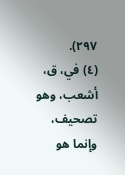٢٩٧).
(٤) في، ق، أشعب، وهو تصحيف، وإنما هو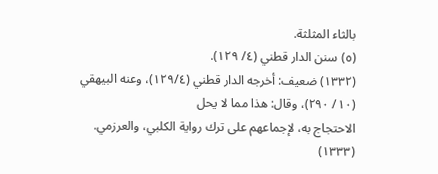بالثاء المثلثة.
(٥) سنن الدار قطني (٤/ ١٢٩).
(١٣٣٢) ضعيف: أخرجه الدار قطني (١٢٩/٤)، وعنه البيهقي (١٠/ ٢٩٠)، وقال: هذا مما لا يحل
الاحتجاج به، لإجماعهم على ترك رواية الكلبي، والعرزمي.
(١٣٣٣)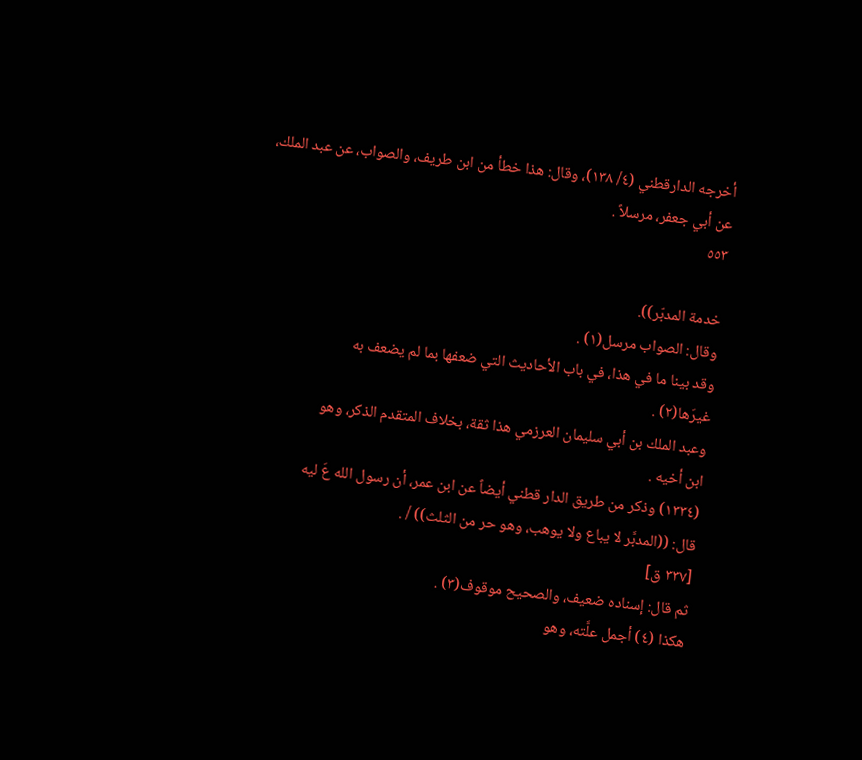أخرجه الدارقطني (٤/ ١٣٨)، وقال: هذا خطأ من ابن طريف، والصواب، عن عبد الملك،
عن أبي جعفر، مرسلاً .
٥٥٣

خدمة المدبّر)).
وقال: الصواب مرسل(١) .
وقد بينا ما في هذا، في باب الأحاديث التي ضعفها بما لم يضعف به
غيرَها(٢) .
وعبد الملك بن أبي سليمان العرزمي هذا ثقة، بخلاف المتقدم الذكر، وهو
ابن أخيه .
(١٣٣٤) وذكر من طريق الدار قطني أيضاً عن ابن عمر، أن رسول الله عَ ليه
قال: ((المدبَّر لا يباع ولا يوهب، وهو حر من الثلث)) / .
[٣٣٧ ق]
ثم قال: إسناده ضعيف، والصحيح موقوف(٣) .
هكذا (٤) أجمل علَّته، وهو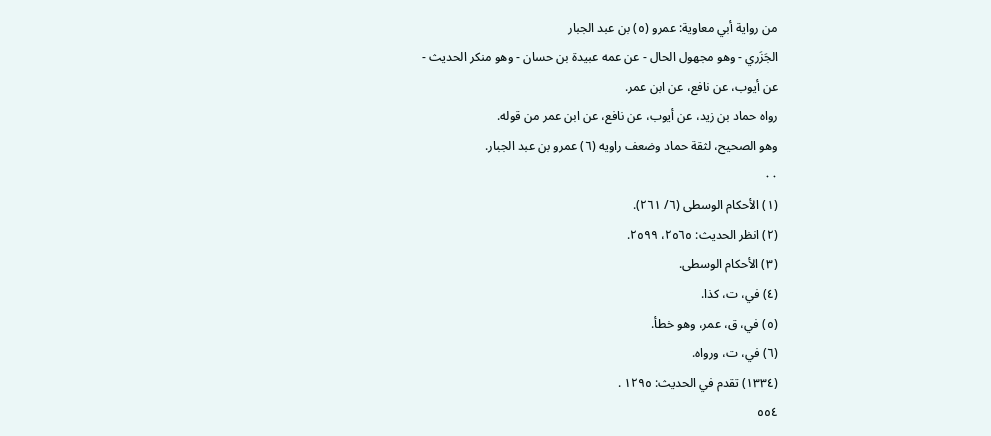من رواية أبي معاوية: عمرو (٥) بن عبد الجبار
الجَزَري - وهو مجهول الحال - عن عمه عبيدة بن حسان - وهو منكر الحديث -
عن أيوب، عن نافع، عن ابن عمر.
رواه حماد بن زيد، عن أيوب، عن نافع، عن ابن عمر من قوله.
وهو الصحيح، لثقة حماد وضعف راويه (٦) عمرو بن عبد الجبار.
٠٠
(١) الأحكام الوسطى (٦/ ٢٦١).
(٢) انظر الحديث: ٢٥٦٥، ٢٥٩٩.
(٣) الأحكام الوسطى.
(٤) في، ت، كذا.
(٥) في، ق، عمر، وهو خطأ.
(٦) في، ت، ورواه.
(١٣٣٤) تقدم في الحديث: ١٢٩٥ .
٥٥٤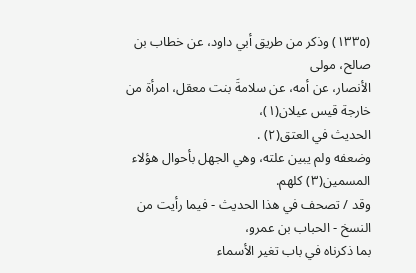(١٣٣٥) وذكر من طريق أبي داود، عن خطاب بن صالح، مولى
الأنصار، عن أمه، عن سلامةَ بنت معقل، امرأة من خارجة قيس عيلان(١)،
الحديث في العتق(٢) .
وضعفه ولم يبين علته، وهي الجهل بأحوال هؤلاء المسمين(٣) كلهم.
وقد / تصحف في هذا الحديث - فيما رأيت من النسخ - الحباب بن عمرو،
بما ذكرناه في باب تغير الأسماء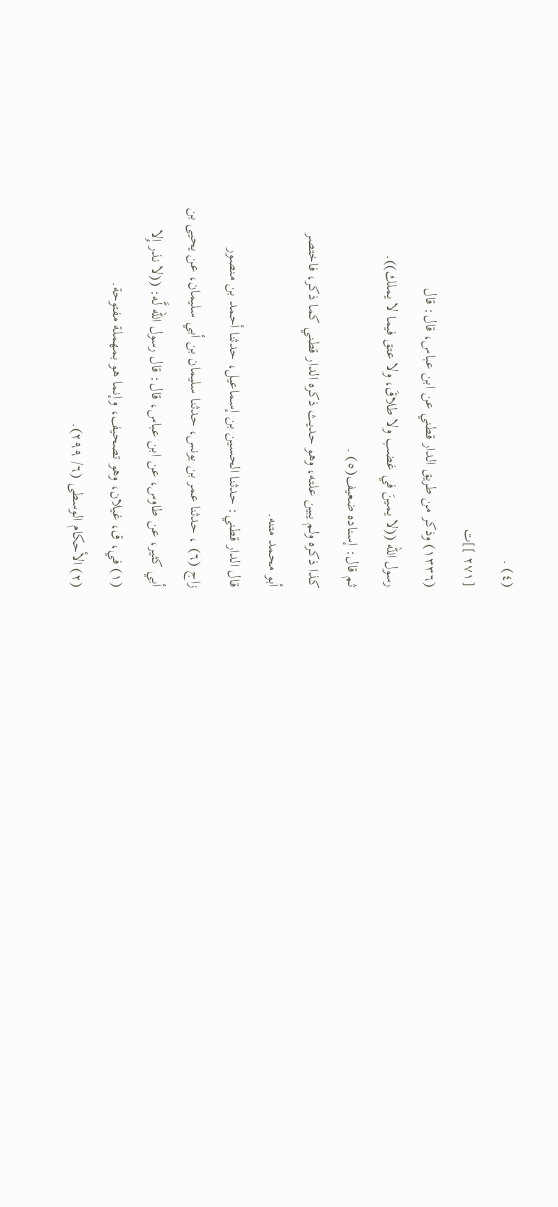(٤) .
[٢٧١ ]]ت
(١٣٣٦) وذكر من طريق الدار قطني عن ابن عباس، قال: قال
رسول الله ((لا يمينَ في غضب ولا طلاقَ، ولا عتق فيما لا يملك)).
ثم قال: إسناده ضعيف(٥) .
کذا ذکره ولم یبین علته، وهو حدیث ذکره الدار قطني کما ذكر، فاختصر
أبو محمد متنه.
قال الدار قطني: حدثنا الحسين بن إسماعيل، حدثنا أحمد بن منصور
زاج (٦) ، حدثنا عمر بن يونس، حدثنا سليمان بن أبي سليمان، عن يحيى بن
أبي كثير، عن طاوس، عن ابن عباس، قال: قال رسول الله لَّه: ((لا نذر إِلا
(١) في، ق، غيلان، وهو تصحيف، وإنما هو بمهملة مفتوحة.
(٢) الأحكام الوسطى (٦/ ٢٩٩).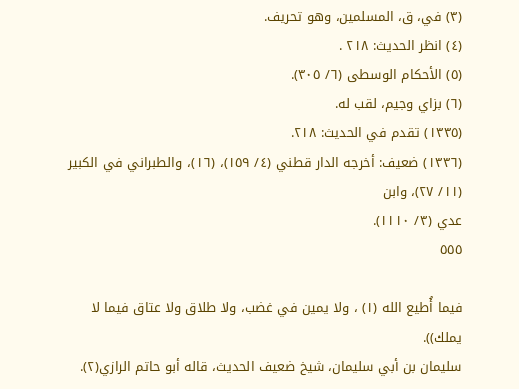(٣) في، ق، المسلمين، وهو تحريف.
(٤) انظر الحديث: ٢١٨ .
(٥) الأحكام الوسطى (٦/ ٣٠٥).
(٦) بزاي وجیم، لقب له.
(١٣٣٥) تقدم في الحديث: ٢١٨.
(١٣٣٦) ضعيف: أخرجه الدار قطني (٤/ ١٥٩)، (١٦)، والطبراني في الكبير (١١/ ٢٧)، وابن
عدي (٣/ ١١١٠).
٥٥٥

فيما أُطيع الله (١) ، ولا يمين في غضب، ولا طلاق ولا عتاق فيما لا يملك)).
سليمان بن أبي سليمان، شيخ ضعيف الحديث، قاله أبو حاتم الرازي(٢).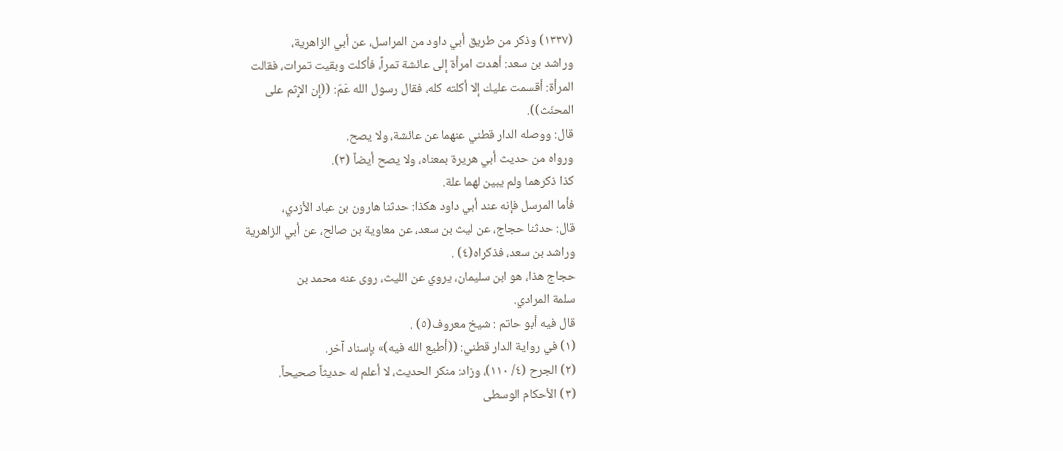(١٣٣٧) وذكر من طريق أبي داود من المراسل، عن أبي الزاهرية،
وراشد بن سعد: أهدت امرأة إلى عائشة تمراً، فأكلت وبقيت تمرات، فقالت
المرأة: أقسمت عليك إلا أكلته كله، فقال رسول الله عَمّ: ((إِن الإِثم على
المحنّث)).
قال: ووصله الدار قطني عنهما عن عائشة، ولا يصح.
ورواه من حديث أبي هريرة بمعناه، ولا يصح أيضاً (٣).
كذا ذكرهما ولم يبين لهما علة.
فأما المرسل فإنه عند أبي داود هكذا: حدثنا هارون بن عباد الأزدي،
قال: حدثنا حجاج، عن ليث بن سعد، عن معاوية بن صالح، عن أبي الزاهرية
وراشد بن سعد، فذكراه(٤) .
حجاج هذا، هو ابن سليمان، يروي عن الليث، روى عنه محمد بن
سلمة المرادي.
قال فيه أبو حاتم : شيخ معروف(٥) .
(١) في رواية الدار قطني: ((أطيع الله فيه)» بإسناد آخر.
(٢) الجرح (٤/ ١١٠)، وزاد: منكر الحديث، لا أعلم له حديثاً صحيحاً.
(٣) الأحكام الوسطى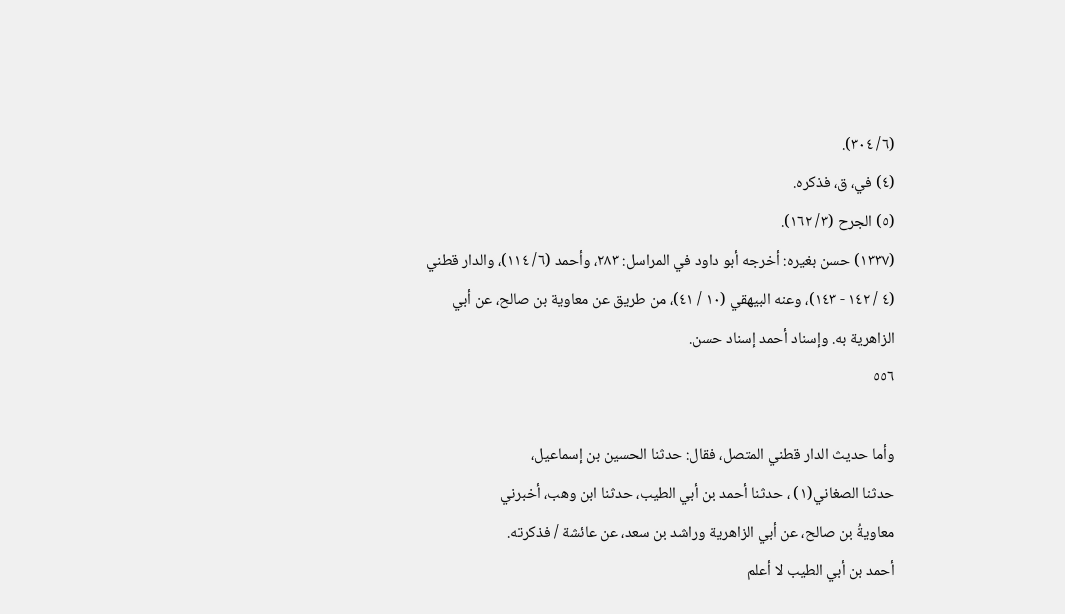(٦/ ٣٠٤).
(٤) في، ق، فذكره.
(٥) الجرح (٣/ ١٦٢).
(١٣٣٧) حسن بغيره: أخرجه أبو داود في المراسل: ٢٨٣، وأحمد (٦/ ١١٤)، والدار قطني
(٤ / ١٤٢ - ١٤٣)، وعنه البيهقي (١٠ / ٤١)، من طريق عن معاوية بن صالح، عن أبي
الزاهرية به. وإسناد أحمد إسناد حسن.
٥٥٦

وأما حديث الدار قطني المتصل، فقال: حدثنا الحسين بن إسماعيل،
حدثنا الصغاني(١) ، حدثنا أحمد بن أبي الطيب، حدثنا ابن وهب، أخبرني
معاويةُ بن صالح، عن أبي الزاهرية وراشد بن سعد، عن عائشة / فذكرته.
أحمد بن أبي الطيب لا أعلم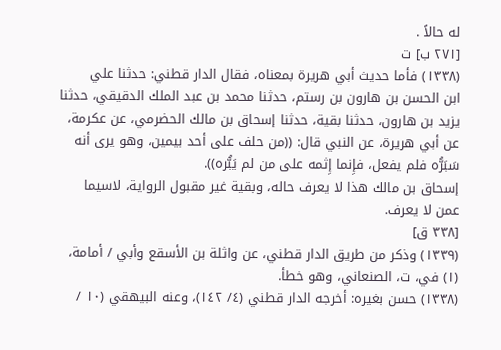له حالاً .
[٢٧١ ب] ت
(١٣٣٨) فأما حديث أبي هريرة بمعناه، فقال الدار قطني: حدثنا علي
ابن الحسن بن هارون بن رستم، حدثنا محمد بن عبد الملك الدقيقي، حدثنا
يزيد بن هارون، حدثنا بقية، حدثنا إسحاق بن مالك الحضرمي، عن عكرمة،
عن أبي هريرة، عن النبي قال: ((من حلف على أحد بيمين، وهو يرى أنه
سَبَرُّه فلم يفعل، فإِنما إِثمه على من لم يَبُّره)).
إسحاق بن مالك هذا لا يعرف حاله، وبقية غير مقبول الرواية، لاسيما
عمن لا يعرف.
[٣٣٨ ق]
(١٣٣٩) وذكر من طريق الدار قطني، عن واثلة بن الأسقع وأبي / أمامة،
(١) في، ت، الصنعاني، وهو خطأ.
(١٣٣٨) حسن بغيره: أخرجه الدار قطني (٤/ ١٤٢)، وعنه البيهقي (١٠ /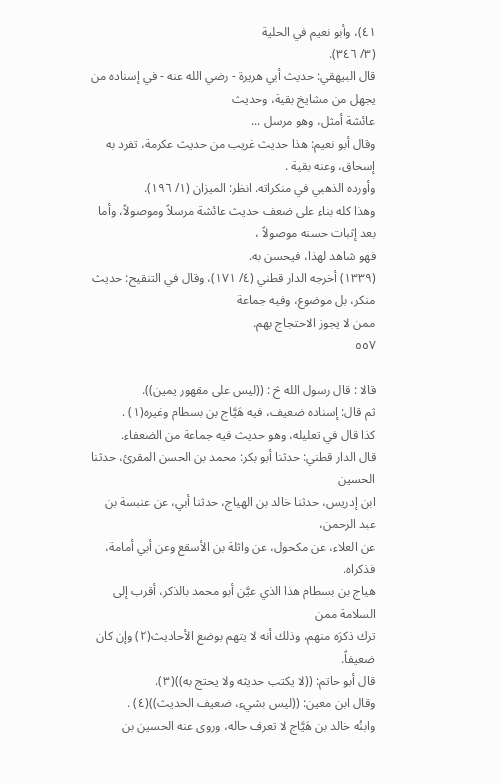٤١)، وأبو نعيم في الحلية
(٣/ ٣٤٦).
قال البيهقي: حديث أبي هريرة - رضي الله عنه - في إسناده من يجهل من مشايخ بقية، وحديث
عائشة أمثل، وهو مرسل ...
وقال أبو نعيم: هذا حديث غريب من حديث عكرمة، تفرد به إسحاق، وعنه بقية .
وأورده الذهبي في منكراته. انظر: الميزان (١/ ١٩٦).
وهذا كله بناء على ضعف حديث عائشة مرسلاً وموصولاً، وأما بعد إثبات حسنه موصولاً ،
فهو شاهد لهذا، فیحسن به.
(١٣٣٩) أخرجه الدار قطني (٤/ ١٧١)، وقال في التنقيح: حديث منكر، بل موضوع، وفيه جماعة
ممن لا يجوز الاحتجاج بهم.
٥٥٧

قالا : قال رسول الله څ : ((لیس علی مقهور يمين)).
ثم قال: إسناده ضعيف، فيه هَيَّاج بن بسطام وغيره(١) .
كذا قال في تعليله، وهو حديث فيه جماعة من الضعفاء.
قال الدار قطني: حدثنا أبو بكر: محمد بن الحسن المقرئ، حدثنا الحسين
ابن إدريس، حدثنا خالد بن الهياج، حدثنا أبي، عن عنبسة بن عبد الرحمن،
عن العلاء، عن مكحول، عن واثلة بن الأسقع وعن أبي أمامة، فذكراه.
هياج بن بسطام هذا الذي عيَّن أبو محمد بالذكر، أقرب إلى السلامة ممن
ترك ذكرَه منهم، وذلك أنه لا يتهم بوضع الأحاديث(٢) وإن كان ضعيفاً.
قال أبو حاتم: ((لا يكتب حديثه ولا يحتج به))(٣).
وقال ابن معين: ((ليس بشيء، ضعيف الحديث))(٤) .
وابنُه خالد بن هَيَّاج لا تعرف حاله، وروى عنه الحسين بن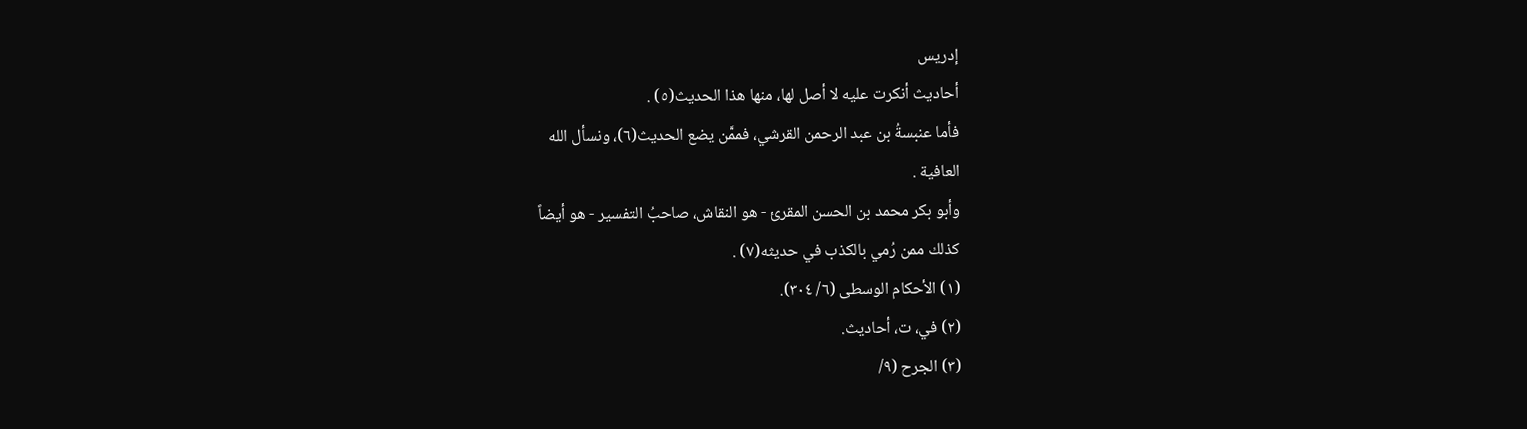إدريس
أحاديث أنكرت عليه لا أصل لها، منها هذا الحديث(٥) .
فأما عنبسةُ بن عبد الرحمن القرشي، فممَّن يضع الحديث(٦)، ونسأل الله
العافية .
وأبو بكر محمد بن الحسن المقرئ - هو النقاش، صاحبُ التفسير - هو أيضاً
كذلك ممن رُمي بالكذب في حديثه(٧) .
(١) الأحكام الوسطى (٦/ ٣٠٤).
(٢) في، ت، أحاديث.
(٣) الجرح (٩/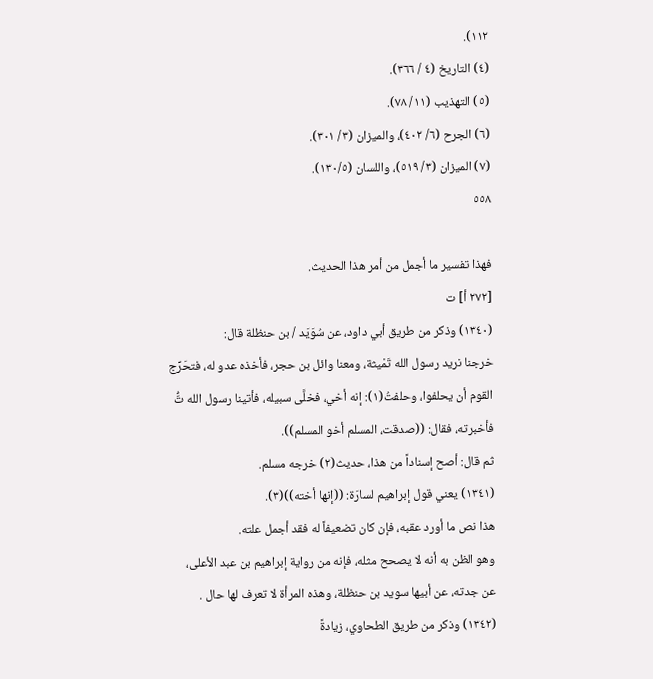١١٢).
(٤) التاريخ (٤ / ٣٦٦).
(٥) التهذيب (١١/ ٧٨).
(٦) الجرح (٦/ ٤٠٢)، والميزان (٣/ ٣٠١).
(٧) الميزان (٣/ ٥١٩)، واللسان (١٣٠/٥).
٥٥٨

فهذا تفسير ما أجمل من أمر هذا الحديث.
[٢٧٢ أ] ت
(١٣٤٠) وذكر من طريق أبي داود، عن سُوَيَد / بن حنظلة قال:
خرجنا نريد رسول الله تَمْيثة، ومعنا وائل بن حجر، فأخذه عدو له، فتحَرِّج
القوم أن يحلفوا، وحلفتُ(١): إنه أخي، فخلَّى سبيله، فأتينا رسول الله تَُّ
فأخبرته، فقال: ((صدقت، المسلم أخو المسلم)).
ثم قال: أصح إسناداً من هذا، حديث(٢) خرجه مسلم.
(١٣٤١) يعني قول إبراهيم لسارَة: ((إنها أخته))(٣).
هذا نص ما أورد عقبه، فإن كان تضعيفاً له فقد أجمل علته.
وهو الظن به أنه لا يصحح مثله، فإنه من رواية إبراهيم بن عبد الأعلى،
عن جدته، عن أبيها سويد بن حنظلة، وهذه المرأة لا تعرف لها حال .
(١٣٤٢) وذكر من طريق الطحاوي، زيادةً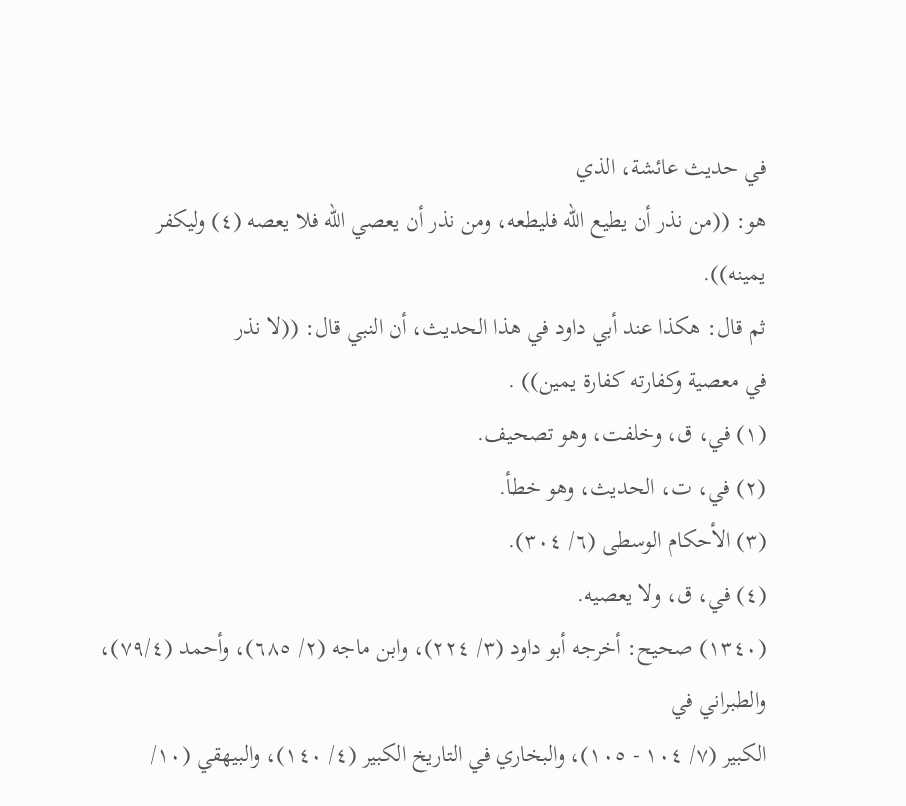في حديث عائشة، الذي
هو: ((من نذر أن يطيع الله فليطعه، ومن نذر أن يعصي الله فلا يعصه (٤) وليكفر
يمينه)).
ثم قال: هكذا عند أبي داود في هذا الحديث، أن النبي قال: ((لا نذر
في معصية وكفارته كفارة يمين)) .
(١) في، ق، وخلفت، وهو تصحيف.
(٢) في، ت، الحديث، وهو خطأ.
(٣) الأحكام الوسطى (٦/ ٣٠٤).
(٤) في، ق، ولا يعصيه.
(١٣٤٠) صحيح: أخرجه أبو داود (٣/ ٢٢٤)، وابن ماجه (٢/ ٦٨٥)، وأحمد (٧٩/٤)، والطبراني في
الكبير (٧/ ١٠٤ - ١٠٥)، والبخاري في التاريخ الكبير (٤/ ١٤٠)، والبيهقي (١٠/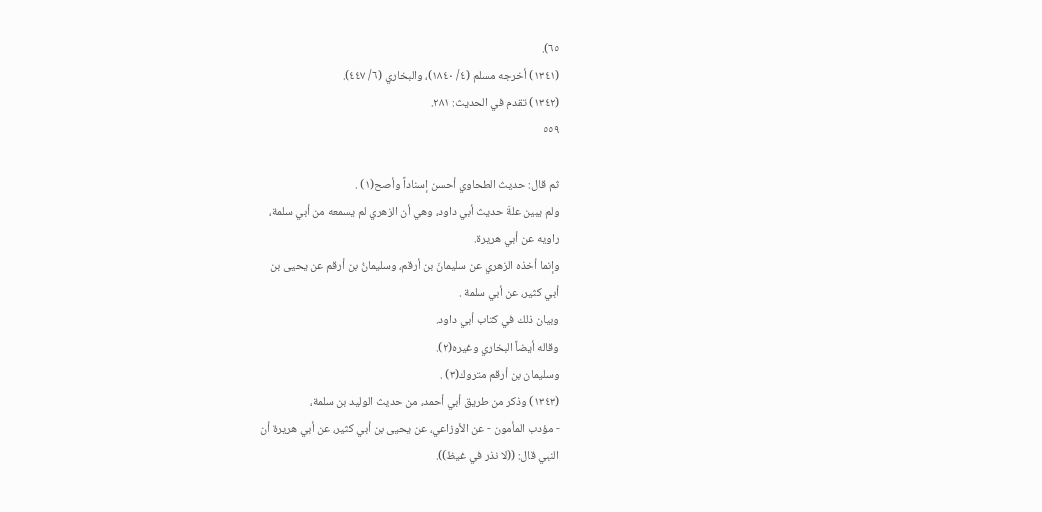٦٥).
(١٣٤١) أخرجه مسلم (٤/ ١٨٤٠)، والبخاري (٦/ ٤٤٧).
(١٣٤٢) تقدم في الحديث: ٢٨١.
٥٥٩

ثم قال: حديث الطحاوي أحسن إسناداً وأصح(١) .
ولم يبين علةَ حديث أبي داود، وهي أن الزهري لم يسمعه من أبي سلمة،
راويه عن أبي هريرة.
وإنما أخذه الزهري عن سليمانَ بن أرقم، وسليمانُ بن أرقم عن يحيى بن
أبي كثير، عن أبي سلمة .
وبيان ذلك في كتاب أبي داود.
وقاله أيضاً البخاري وغيره(٢).
وسليمان بن أرقم متروك(٣) .
(١٣٤٣) وذكر من طريق أبي أحمد، من حديث الوليد بن سلمة،
- مؤدب المأمون - عن الأوزاعي، عن يحيى بن أبي كثير، عن أبي هريرة أن
النبي قال: ((لا نذر في غيظ)).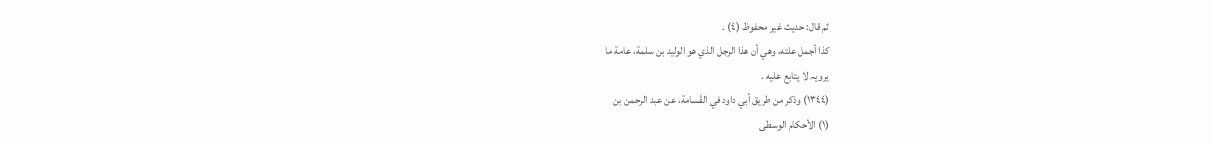ثم قال: حديث غير محفوظ (٤) .
كذا أجمل علته، وهي أن هذا الرجل الذي هو الوليد بن سلمة، عامة ما
یرویہ لا يتابع عليه .
(١٣٤٤) وذكر من طريق أبي داود في القَسامة، عن عبد الرحمن بن
(١) الأحكام الوسطى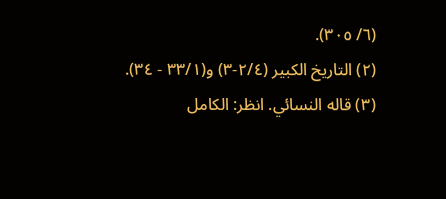(٦/ ٣٠٥).
(٢) التاريخ الكبير (٢/٤-٣) و(٣٣/١ - ٣٤).
(٣) قاله النسائي. انظر: الكامل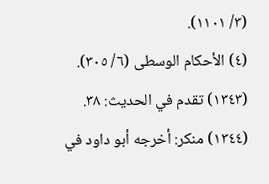(٣/ ١١٠١).
(٤) الأحكام الوسطى (٦/ ٣٠٥).
(١٣٤٣) تقدم في الحديث: ٣٨.
(١٣٤٤) منكر: أخرجه أبو داود في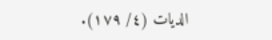الديات (٤/ ١٧٩).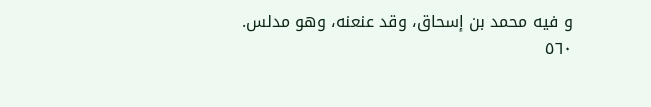و فیه محمد بن إسحاق، وقد عنعنه، وهو مدلس.
٥٦٠